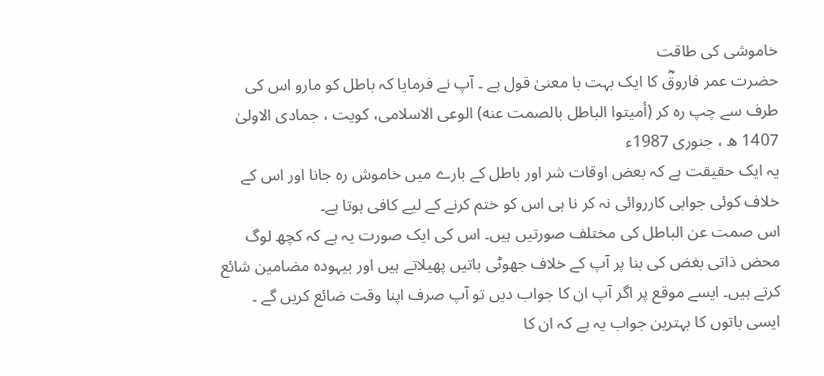خاموشی کی طاقت
حضرت عمر فاروقؓ کا ایک بہت با معنیٰ قول ہے ۔ آپ نے فرمایا کہ باطل کو مارو اس کی طرف سے چپ رہ کر (أمیتوا الباطل بالصمت عنه) الوعى الاسلامی، کویت ، جمادی الاولیٰ 1407 ھ ، جنوری 1987ء
یہ ایک حقیقت ہے کہ بعض اوقات شر اور باطل کے بارے میں خاموش رہ جانا اور اس کے خلاف کوئی جوابی کارروائی نہ کر نا ہی اس کو ختم کرنے کے لیے کافی ہوتا ہے۔
اس صمت عن الباطل کی مختلف صورتیں ہیں۔ اس کی ایک صورت یہ ہے کہ کچھ لوگ محض ذاتی بغض کی بنا پر آپ کے خلاف جھوٹی باتیں پھیلاتے ہیں اور بیہودہ مضامین شائع کرتے ہیں۔ ایسے موقع پر اگر آپ ان کا جواب دیں تو آپ صرف اپنا وقت ضائع کریں گے ۔ ایسی باتوں کا بہترین جواب یہ ہے کہ ان کا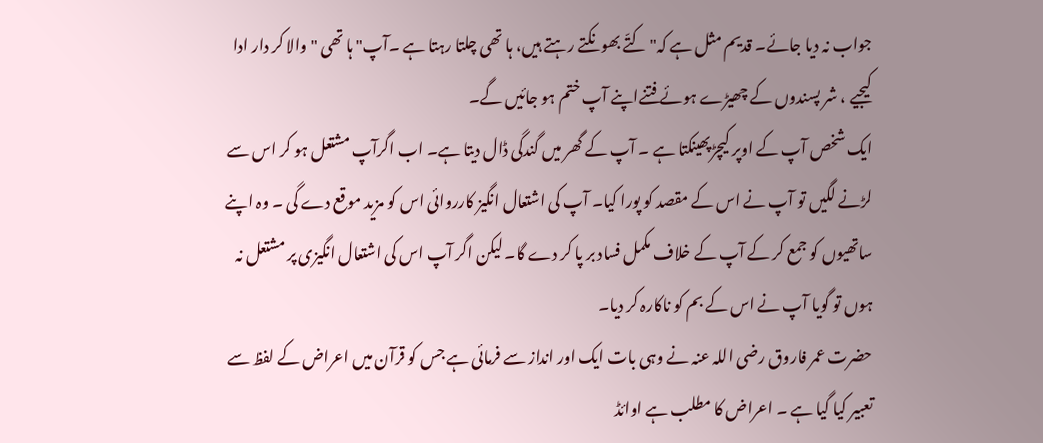جواب نہ دیا جائے۔ قدیم مثل ہے کہ" کتّے بھونکتے رہتے ہیں، ہا تھی چلتا رہتا ہے ۔آپ" ہا تھی " والا کر دار ادا کیجیے ، شر پسندوں کے چھیڑے ہوئے فتنےاپنے آپ ختم ہو جائیں گے۔
ایک شخص آپ کے اوپر کیچڑپھینکتا ہے ۔ آپ کے گھر میں گندگی ڈال دیتا ہے۔ اب اگرآپ مشتعل ہو کر اس سے لڑنے لگیں تو آپ نے اس کے مقصد کو پورا کیا۔ آپ کی اشتعال انگیز کارروائی اس کو مزید موقع دے گی ۔ وہ اپنے ساتھیوں کو جمع کر کے آپ کے خلاف مکمل فساد بر پا کر دے گا۔ لیکن اگر آپ اس کی اشتعال انگیزی پر مشتعل نہ ہوں تو گویا آپ نے اس کے بم کو ناکارہ کر دیا۔
حضرت عمر فاروق رضی اللہ عنہ نے وہی بات ایک اور انداز سے فرمائی ہے جس کو قرآن میں اعراض کے لفظ سے تعبیر کیا گیا ہے ۔ اعراض کا مطلب ہے اوائڈ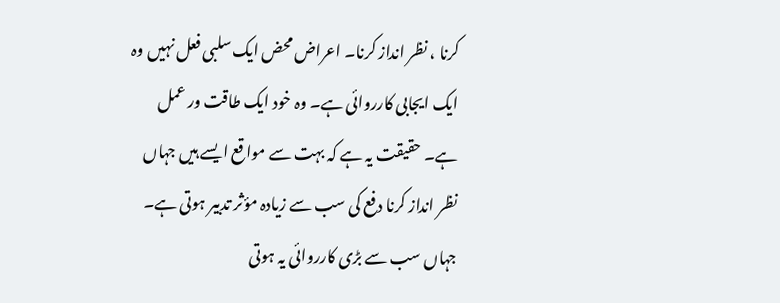کرنا ، نظر انداز کرنا۔ اعراض محض ایک سلبی فعل نہیں وہ ایک ایجابی کارروائی ہے۔ وہ خود ایک طاقت ور عمل ہے۔ حقیقت یہ ہے کہ بہت سے مواقع ایسے ہیں جہاں نظر انداز کرنا دفع کی سب سے زیادہ مؤثر تدبیر ہوتی ہے۔ جہاں سب سے بڑی کارروائی یہ ہوتی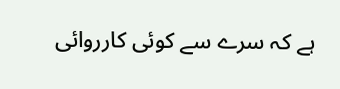ہے کہ سرے سے کوئی کارروائی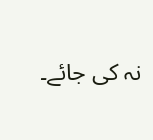نہ کی جائے۔